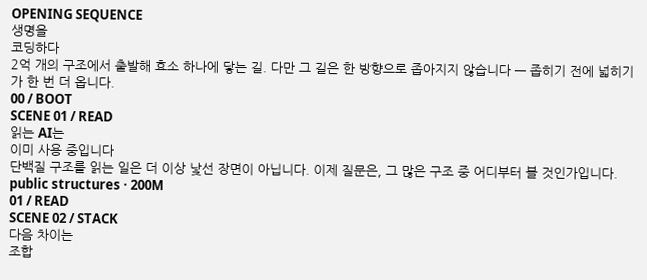OPENING SEQUENCE
생명을
코딩하다
2억 개의 구조에서 출발해 효소 하나에 닿는 길. 다만 그 길은 한 방향으로 좁아지지 않습니다 — 좁히기 전에 넓히기가 한 번 더 옵니다.
00 / BOOT
SCENE 01 / READ
읽는 AI는
이미 사용 중입니다
단백질 구조를 읽는 일은 더 이상 낯선 장면이 아닙니다. 이제 질문은, 그 많은 구조 중 어디부터 볼 것인가입니다.
public structures · 200M
01 / READ
SCENE 02 / STACK
다음 차이는
조합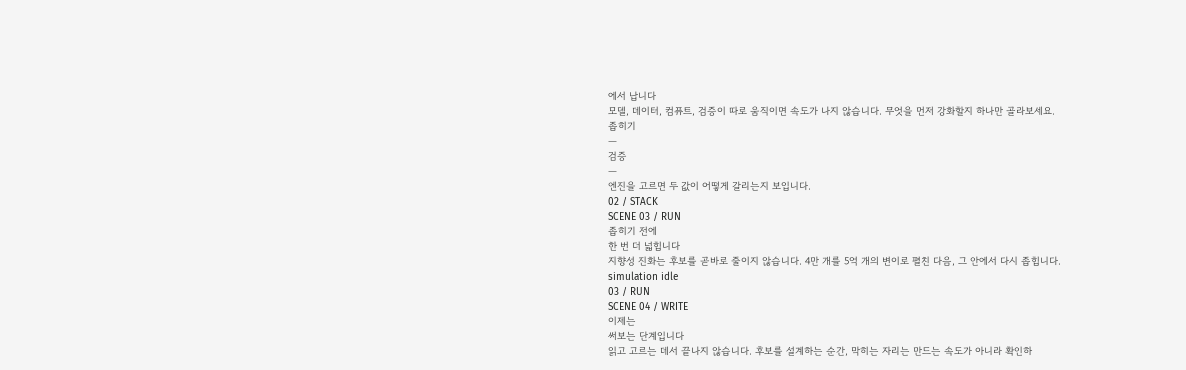에서 납니다
모델, 데이터, 컴퓨트, 검증이 따로 움직이면 속도가 나지 않습니다. 무엇을 먼저 강화할지 하나만 골라보세요.
좁히기
—
검증
—
엔진을 고르면 두 값이 어떻게 갈리는지 보입니다.
02 / STACK
SCENE 03 / RUN
좁히기 전에
한 번 더 넓힙니다
지향성 진화는 후보를 곧바로 줄이지 않습니다. 4만 개를 5억 개의 변이로 펼친 다음, 그 안에서 다시 좁힙니다.
simulation idle
03 / RUN
SCENE 04 / WRITE
이제는
써보는 단계입니다
읽고 고르는 데서 끝나지 않습니다. 후보를 설계하는 순간, 막히는 자리는 만드는 속도가 아니라 확인하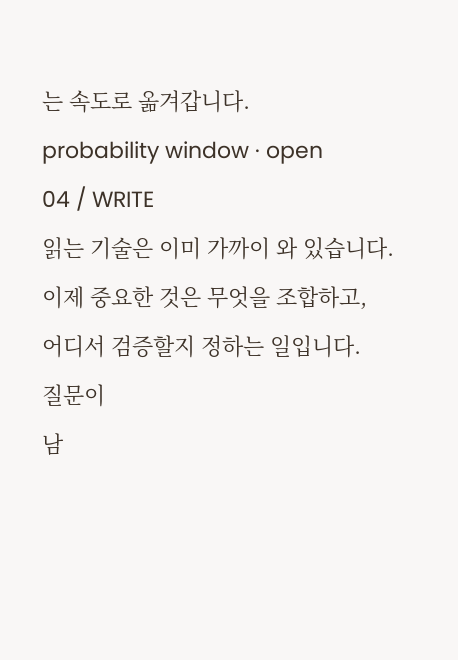는 속도로 옮겨갑니다.
probability window · open
04 / WRITE
읽는 기술은 이미 가까이 와 있습니다.
이제 중요한 것은 무엇을 조합하고,
어디서 검증할지 정하는 일입니다.
질문이
남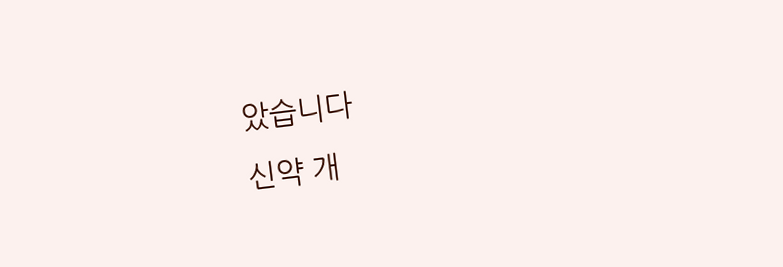았습니다
신약 개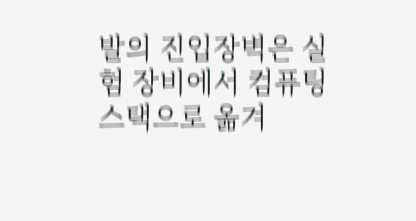발의 진입장벽은 실험 장비에서 컴퓨팅 스택으로 옮겨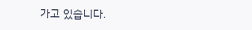가고 있습니다.